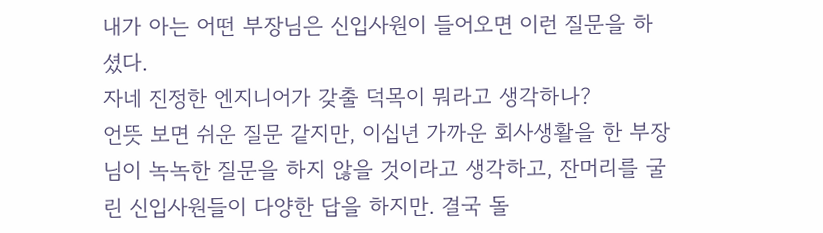내가 아는 어떤 부장님은 신입사원이 들어오면 이런 질문을 하셨다.
자네 진정한 엔지니어가 갖출 덕목이 뭐라고 생각하나?
언뜻 보면 쉬운 질문 같지만, 이십년 가까운 회사생활을 한 부장님이 녹녹한 질문을 하지 않을 것이라고 생각하고, 잔머리를 굴린 신입사원들이 다양한 답을 하지만. 결국 돌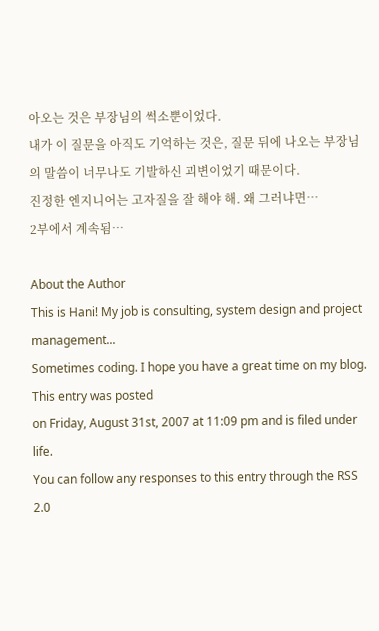아오는 것은 부장님의 썩소뿐이었다.
내가 이 질문을 아직도 기억하는 것은, 질문 뒤에 나오는 부장님의 말씀이 너무나도 기발하신 괴변이었기 때문이다.
진정한 엔지니어는 고자질을 잘 해야 해. 왜 그러냐면…
2부에서 계속됨…

About the Author
This is Hani! My job is consulting, system design and project management...
Sometimes coding. I hope you have a great time on my blog.
This entry was posted
on Friday, August 31st, 2007 at 11:09 pm and is filed under life.
You can follow any responses to this entry through the RSS 2.0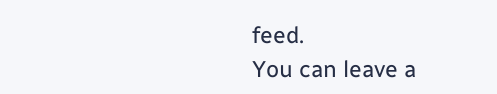feed.
You can leave a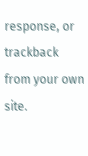response, or trackback from your own site.